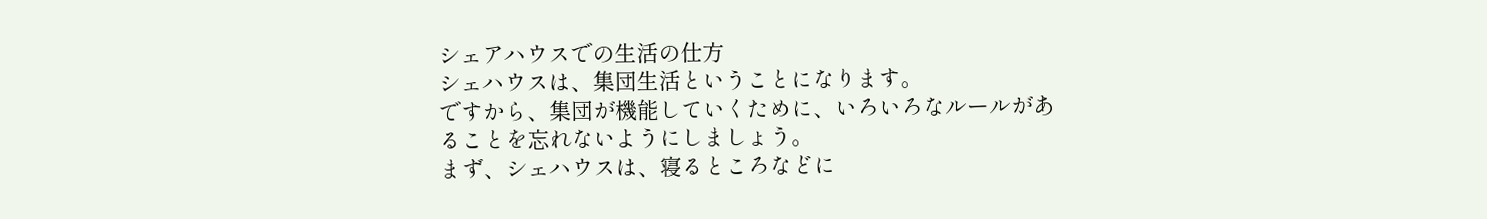シェアハウスでの生活の仕方
シェハウスは、集団生活ということになります。
ですから、集団が機能していくために、いろいろなルールがあることを忘れないようにしましょう。
まず、シェハウスは、寝るところなどに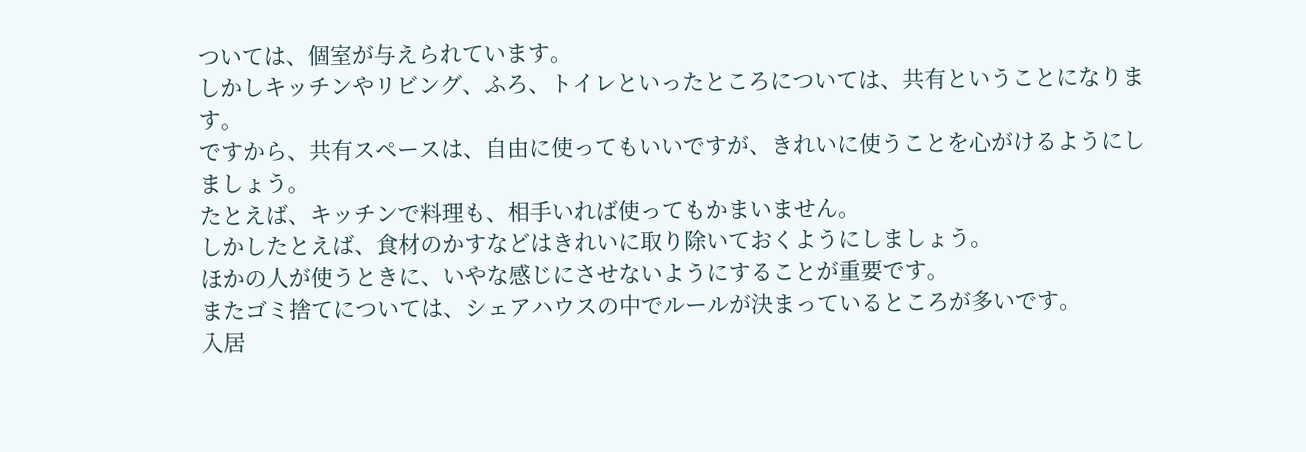ついては、個室が与えられています。
しかしキッチンやリビング、ふろ、トイレといったところについては、共有ということになります。
ですから、共有スペースは、自由に使ってもいいですが、きれいに使うことを心がけるようにしましょう。
たとえば、キッチンで料理も、相手いれば使ってもかまいません。
しかしたとえば、食材のかすなどはきれいに取り除いておくようにしましょう。
ほかの人が使うときに、いやな感じにさせないようにすることが重要です。
またゴミ捨てについては、シェアハウスの中でルールが決まっているところが多いです。
入居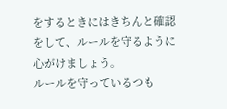をするときにはきちんと確認をして、ルールを守るように心がけましょう。
ルールを守っているつも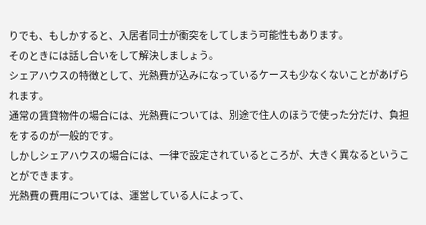りでも、もしかすると、入居者同士が衝突をしてしまう可能性もあります。
そのときには話し合いをして解決しましょう。
シェアハウスの特徴として、光熱費が込みになっているケースも少なくないことがあげられます。
通常の賃貸物件の場合には、光熱費については、別途で住人のほうで使った分だけ、負担をするのが一般的です。
しかしシェアハウスの場合には、一律で設定されているところが、大きく異なるということができます。
光熱費の費用については、運営している人によって、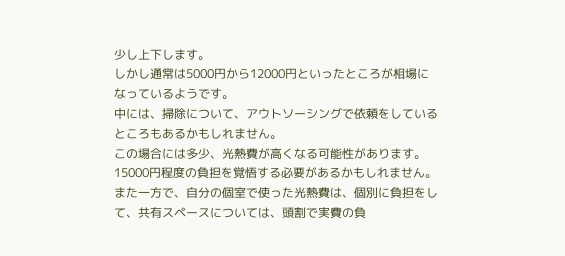少し上下します。
しかし通常は5000円から12000円といったところが相場になっているようです。
中には、掃除について、アウトソーシングで依頼をしているところもあるかもしれません。
この場合には多少、光熱費が高くなる可能性があります。
15000円程度の負担を覚悟する必要があるかもしれません。
また一方で、自分の個室で使った光熱費は、個別に負担をして、共有スペースについては、頭割で実費の負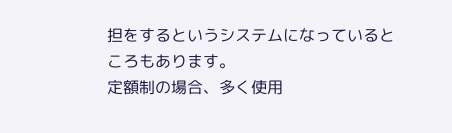担をするというシステムになっているところもあります。
定額制の場合、多く使用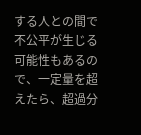する人との間で不公平が生じる可能性もあるので、一定量を超えたら、超過分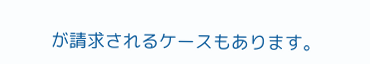が請求されるケースもあります。